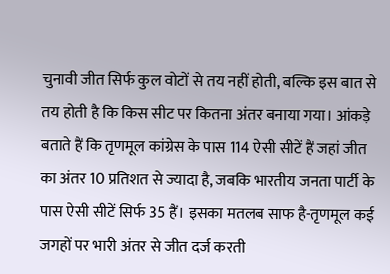चुनावी जीत सिर्फ कुल वोटों से तय नहीं होती, बल्कि इस बात से तय होती है कि किस सीट पर कितना अंतर बनाया गया। आंकड़े बताते हैं कि तृणमूल कांग्रेस के पास 114 ऐसी सीटें हैं जहां जीत का अंतर 10 प्रतिशत से ज्यादा है, जबकि भारतीय जनता पार्टी के पास ऐसी सीटें सिर्फ 35 हैं। इसका मतलब साफ है-तृणमूल कई जगहों पर भारी अंतर से जीत दर्ज करती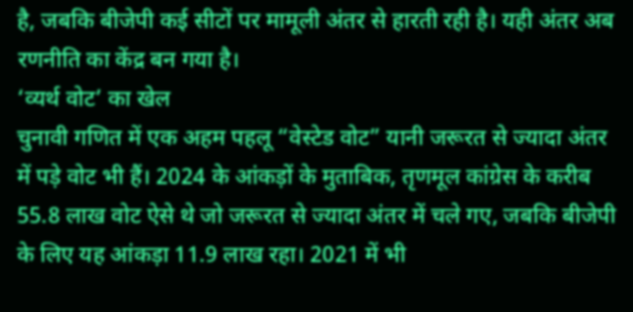है, जबकि बीजेपी कई सीटों पर मामूली अंतर से हारती रही है। यही अंतर अब रणनीति का केंद्र बन गया है।
‘व्यर्थ वोट’ का खेल
चुनावी गणित में एक अहम पहलू “वेस्टेड वोट” यानी जरूरत से ज्यादा अंतर में पड़े वोट भी हैं। 2024 के आंकड़ों के मुताबिक, तृणमूल कांग्रेस के करीब 55.8 लाख वोट ऐसे थे जो जरूरत से ज्यादा अंतर में चले गए, जबकि बीजेपी के लिए यह आंकड़ा 11.9 लाख रहा। 2021 में भी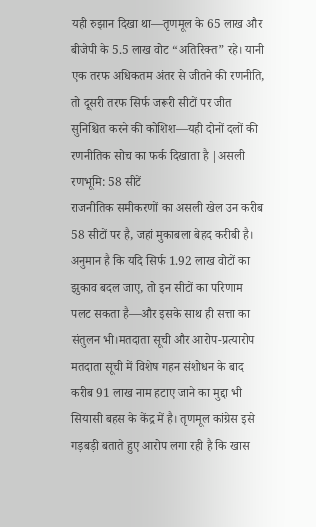यही रुझान दिखा था—तृणमूल के 65 लाख और बीजेपी के 5.5 लाख वोट “अतिरिक्त” रहे। यानी एक तरफ अधिकतम अंतर से जीतने की रणनीति, तो दूसरी तरफ सिर्फ जरूरी सीटों पर जीत सुनिश्चित करने की कोशिश—यही दोनों दलों की रणनीतिक सोच का फर्क दिखाता है |असली रणभूमि: 58 सीटें
राजनीतिक समीकरणों का असली खेल उन करीब 58 सीटों पर है, जहां मुकाबला बेहद करीबी है। अनुमान है कि यदि सिर्फ 1.92 लाख वोटों का झुकाव बदल जाए, तो इन सीटों का परिणाम पलट सकता है—और इसके साथ ही सत्ता का संतुलन भी।मतदाता सूची और आरोप-प्रत्यारोप
मतदाता सूची में विशेष गहन संशोधन के बाद करीब 91 लाख नाम हटाए जाने का मुद्दा भी सियासी बहस के केंद्र में है। तृणमूल कांग्रेस इसे गड़बड़ी बताते हुए आरोप लगा रही है कि खास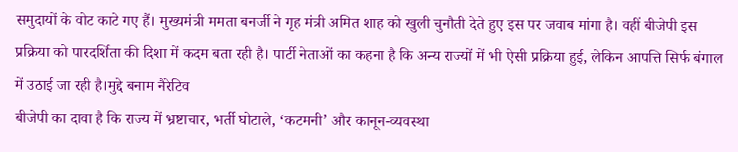समुदायों के वोट काटे गए हैं। मुख्यमंत्री ममता बनर्जी ने गृह मंत्री अमित शाह को खुली चुनौती देते हुए इस पर जवाब मांगा है। वहीं बीजेपी इस प्रक्रिया को पारदर्शिता की दिशा में कदम बता रही है। पार्टी नेताओं का कहना है कि अन्य राज्यों में भी ऐसी प्रक्रिया हुई, लेकिन आपत्ति सिर्फ बंगाल में उठाई जा रही है।मुद्दे बनाम नैरेटिव
बीजेपी का दावा है कि राज्य में भ्रष्टाचार, भर्ती घोटाले, ‘कटमनी’ और कानून-व्यवस्था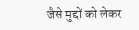जैसे मुद्दों को लेकर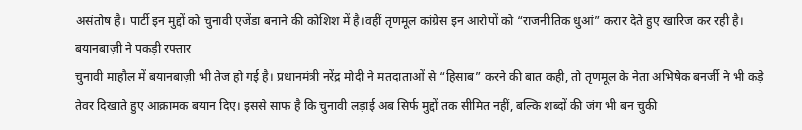असंतोष है। पार्टी इन मुद्दों को चुनावी एजेंडा बनाने की कोशिश में है।वहीं तृणमूल कांग्रेस इन आरोपों को “राजनीतिक धुआं” करार देते हुए खारिज कर रही है।
बयानबाज़ी ने पकड़ी रफ्तार
चुनावी माहौल में बयानबाज़ी भी तेज हो गई है। प्रधानमंत्री नरेंद्र मोदी ने मतदाताओं से “हिसाब” करने की बात कही, तो तृणमूल के नेता अभिषेक बनर्जी ने भी कड़े तेवर दिखाते हुए आक्रामक बयान दिए। इससे साफ है कि चुनावी लड़ाई अब सिर्फ मुद्दों तक सीमित नहीं, बल्कि शब्दों की जंग भी बन चुकी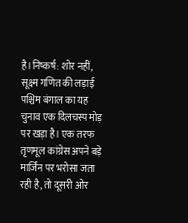है।निष्कर्ष: शोर नहीं, सूक्ष्म गणित की लड़ाई
पश्चिम बंगाल का यह चुनाव एक दिलचस्प मोड़ पर खड़ा है। एक तरफ तृणमूल कांग्रेस अपने बड़े मार्जिन पर भरोसा जता रही है, तो दूसरी ओर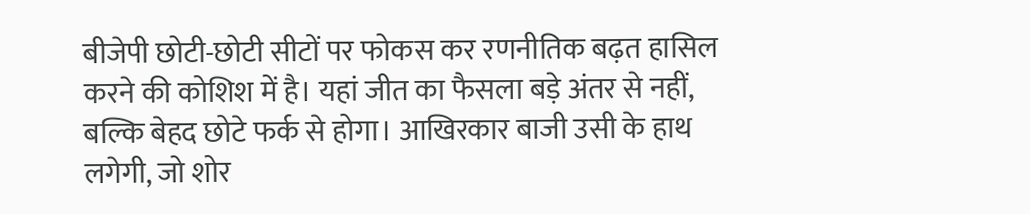बीजेपी छोटी-छोटी सीटों पर फोकस कर रणनीतिक बढ़त हासिल करने की कोशिश में है। यहां जीत का फैसला बड़े अंतर से नहीं, बल्कि बेहद छोटे फर्क से होगा। आखिरकार बाजी उसी के हाथ लगेगी, जो शोर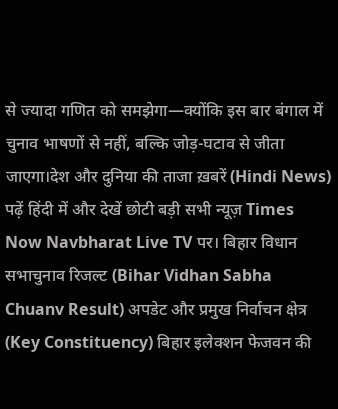से ज्यादा गणित को समझेगा—क्योंकि इस बार बंगाल में चुनाव भाषणों से नहीं, बल्कि जोड़-घटाव से जीता जाएगा।देश और दुनिया की ताजा ख़बरें (Hindi News) पढ़ें हिंदी में और देखें छोटी बड़ी सभी न्यूज़ Times Now Navbharat Live TV पर। बिहार विधान सभाचुनाव रिजल्ट (Bihar Vidhan Sabha Chuanv Result) अपडेट और प्रमुख निर्वाचन क्षेत्र (Key Constituency) बिहार इलेक्शन फेजवन की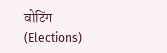वोटिंग (Elections)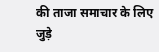की ताजा समाचार के लिए जुड़े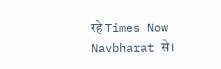रहे Times Now Navbharat से।